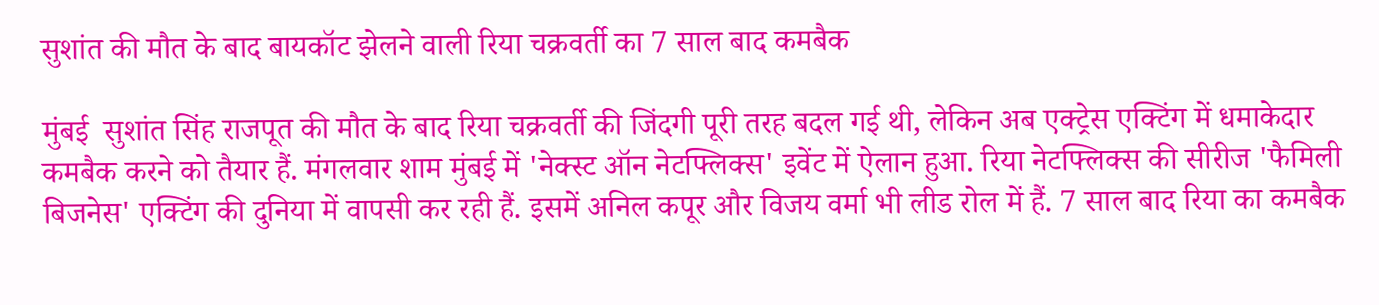सुशांत की मौत के बाद बायकॉट झेलने वाली रिया चक्रवर्ती का 7 साल बाद कमबैक

मुंबई  सुशांत सिंह राजपूत की मौत के बाद रिया चक्रवर्ती की जिंदगी पूरी तरह बदल गई थी, लेकिन अब एक्ट्रेस एक्टिंग में धमाकेदार कमबैक करने को तैयार हैं. मंगलवार शाम मुंबई में 'नेक्स्ट ऑन नेटफ्लिक्स' इवेंट में ऐलान हुआ. रिया नेटफ्लिक्स की सीरीज 'फैमिली बिजनेस' एक्टिंग की दुनिया में वापसी कर रही हैं. इसमें अनिल कपूर और विजय वर्मा भी लीड रोल में हैं. 7 साल बाद रिया का कमबैक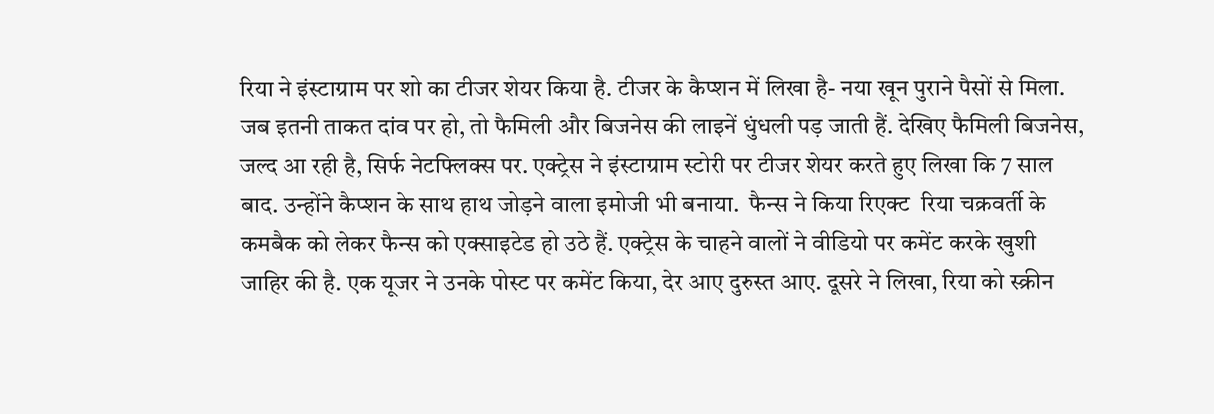रिया ने इंस्टाग्राम पर शो का टीजर शेयर किया है. टीजर के कैप्शन में लिखा है- नया खून पुराने पैसों से मिला. जब इतनी ताकत दांव पर हो, तो फैमिली और बिजनेस की लाइनें धुंधली पड़ जाती हैं. देखिए फैमिली बिजनेस, जल्द आ रही है, सिर्फ नेटफ्लिक्स पर. एक्ट्रेस ने इंस्टाग्राम स्टोरी पर टीजर शेयर करते हुए लिखा कि 7 साल बाद. उन्होंने कैप्शन के साथ हाथ जोड़ने वाला इमोजी भी बनाया.  फैन्स ने किया रिएक्ट  रिया चक्रवर्ती के कमबैक को लेकर फैन्स को एक्साइटेड हो उठे हैं. एक्ट्रेस के चाहने वालों ने वीडियो पर कमेंट करके खुशी जाहिर की है. एक यूजर ने उनके पोस्ट पर कमेंट किया, देर आए दुरुस्त आए. दूसरे ने लिखा, रिया को स्क्रीन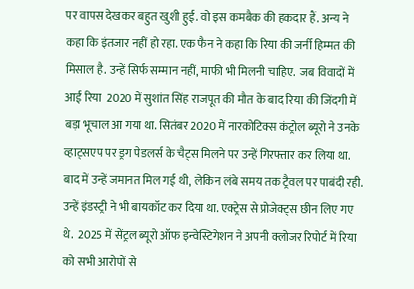पर वापस देखकर बहुत खुशी हुई. वो इस कमबैक की हकदार हैं. अन्य ने कहा कि इंतजार नहीं हो रहा. एक फैन ने कहा कि रिया की जर्नी हिम्मत की मिसाल है. उन्हें सिर्फ सम्मान नहीं, माफी भी मिलनी चाहिए.  जब विवादों में आईं रिया  2020 में सुशांत सिंह राजपूत की मौत के बाद रिया की जिंदगी में बड़ा भूचाल आ गया था. सितंबर 2020 में नारकोटिक्स कंट्रोल ब्यूरो ने उनके व्हाट्सएप पर ड्रग पेडलर्स के चैट्स मिलने पर उन्हें गिरफ्तार कर लिया था. बाद में उन्हें जमानत मिल गई थी, लेकिन लंबे समय तक ट्रैवल पर पाबंदी रही. उन्हें इंडस्ट्री ने भी बायकॉट कर दिया था. एक्ट्रेस से प्रोजेक्ट्स छीन लिए गए थे.  2025 में सेंट्रल ब्यूरो ऑफ इन्वेस्टिगेशन ने अपनी क्लोजर रिपोर्ट में रिया को सभी आरोपों से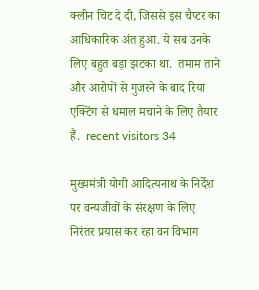क्लीन चिट दे दी, जिससे इस चैप्टर का आधिकारिक अंत हुआ. ये सब उनके लिए बहुत बड़ा झटका था.  तमाम ताने और आरोपों से गुजरने के बाद रिया एक्टिंग से धमाल मचाने के लिए तैयार हैं.  recent visitors 34

मुख्यमंत्री योगी आदित्यनाथ के निर्देश पर वन्यजीवों के संरक्षण के लिए निरंतर प्रयास कर रहा वन विभाग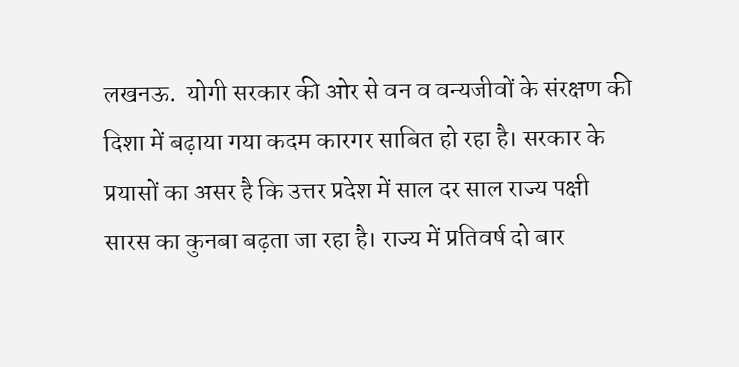लखनऊ.  योगी सरकार की ओर से वन व वन्यजीवों के संरक्षण की दिशा में बढ़ाया गया कदम कारगर साबित हो रहा है। सरकार के प्रयासों का असर है कि उत्तर प्रदेश में साल दर साल राज्य पक्षी सारस का कुनबा बढ़ता जा रहा है। राज्य में प्रतिवर्ष दो बार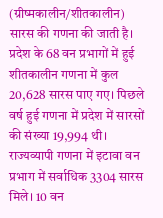(ग्रीष्मकालीन/शीतकालीन) सारस की गणना की जाती है। प्रदेश के 68 वन प्रभागों में हुई शीतकालीन गणना में कुल 20,628 सारस पाए गए। पिछले वर्ष हुई गणना में प्रदेश में सारसों की संख्या 19,994 थी। राज्यव्यापी गणना में इटावा वन प्रभाग में सर्वाधिक 3304 सारस मिले। 10 वन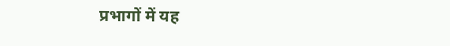प्रभागों में यह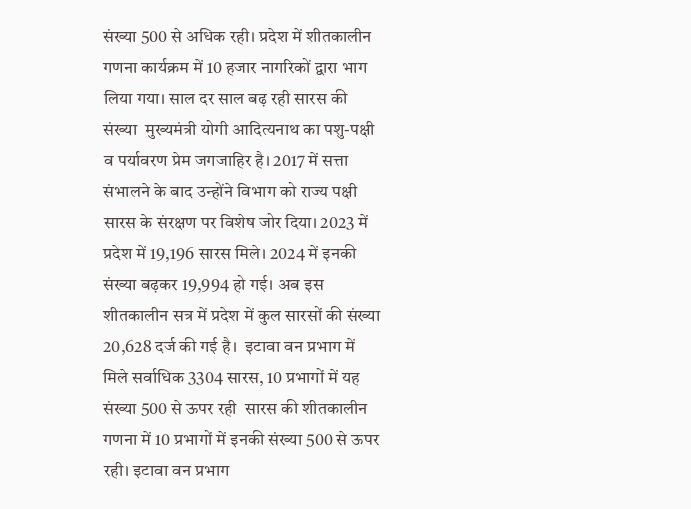संख्या 500 से अधिक रही। प्रदेश में शीतकालीन गणना कार्यक्रम में 10 हजार नागरिकों द्वारा भाग लिया गया। साल दर साल बढ़ रही सारस की संख्या  मुख्यमंत्री योगी आदित्यनाथ का पशु-पक्षी व पर्यावरण प्रेम जगजाहिर है। 2017 में सत्ता संभालने के बाद उन्होंने विभाग को राज्य पक्षी सारस के संरक्षण पर विशेष जोर दिया। 2023 में प्रदेश में 19,196 सारस मिले। 2024 में इनकी संख्या बढ़कर 19,994 हो गई। अब इस शीतकालीन सत्र में प्रदेश में कुल सारसों की संख्या 20,628 दर्ज की गई है।  इटावा वन प्रभाग में मिले सर्वाधिक 3304 सारस, 10 प्रभागों में यह संख्या 500 से ऊपर रही  सारस की शीतकालीन गणना में 10 प्रभागों में इनकी संख्या 500 से ऊपर रही। इटावा वन प्रभाग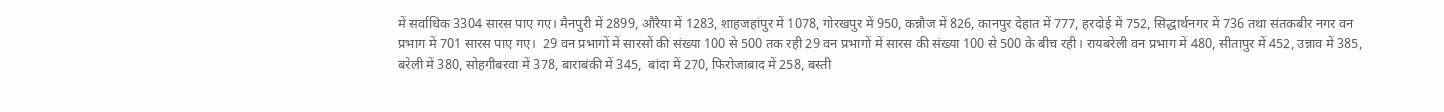में सर्वाधिक 3304 सारस पाए गए। मैनपुरी में 2899, औरैया में 1283, शाहजहांपुर में 1078, गोरखपुर में 950, कन्नौज में 826, कानपुर देहात में 777, हरदोई में 752, सिद्धार्थनगर में 736 तथा संतकबीर नगर वन प्रभाग में 701 सारस पाए गए।  29 वन प्रभागों में सारसों की संख्या 100 से 500 तक रही 29 वन प्रभागों में सारस की संख्या 100 से 500 के बीच रही। रायबरेली वन प्रभाग में 480, सीतापुर में 452, उन्नाव में 385, बरेली में 380, सोहगीबरवा में 378, बाराबंकी में 345,  बांदा में 270, फिरोजाबाद में 258, बस्ती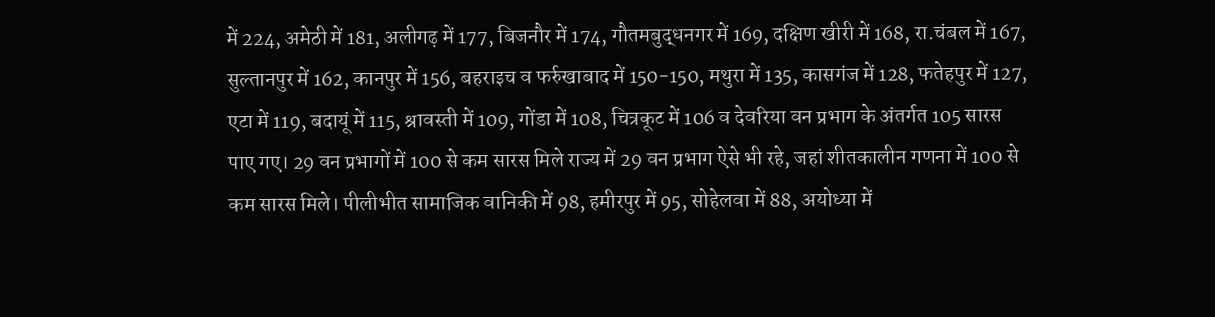में 224, अमेठी में 181, अलीगढ़ में 177, बिजनौर में 174, गौतमबुद्धनगर में 169, दक्षिण खीरी में 168, रा.चंबल में 167, सुल्तानपुर में 162, कानपुर में 156, बहराइच व फर्रुखाबाद में 150-150, मथुरा में 135, कासगंज में 128, फतेहपुर में 127, एटा में 119, बदायूं में 115, श्रावस्ती में 109, गोंडा में 108, चित्रकूट में 106 व देवरिया वन प्रभाग के अंतर्गत 105 सारस पाए गए। 29 वन प्रभागों में 100 से कम सारस मिले राज्य में 29 वन प्रभाग ऐसे भी रहे, जहां शीतकालीन गणना में 100 से कम सारस मिले। पीलीभीत सामाजिक वानिकी में 98, हमीरपुर में 95, सोहेलवा में 88, अयोध्या में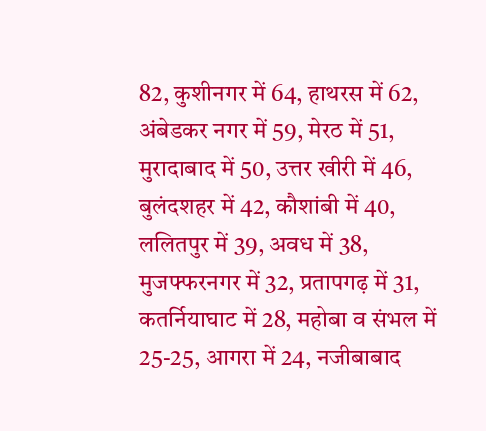82, कुशीनगर में 64, हाथरस में 62, अंबेडकर नगर में 59, मेरठ में 51, मुरादाबाद में 50, उत्तर खीरी में 46, बुलंदशहर में 42, कौशांबी में 40, ललितपुर में 39, अवध में 38, मुजफ्फरनगर में 32, प्रतापगढ़ में 31, कतर्नियाघाट में 28, महोबा व संभल में 25-25, आगरा में 24, नजीबाबाद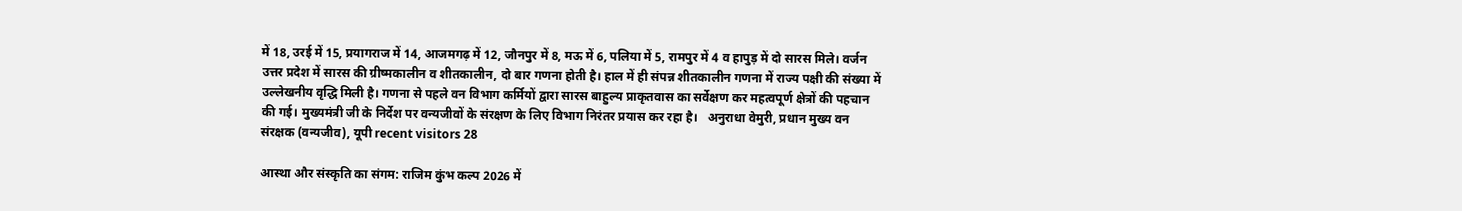में 18, उरई में 15, प्रयागराज में 14, आजमगढ़ में 12, जौनपुर में 8, मऊ में 6, पलिया में 5, रामपुर में 4 व हापुड़ में दो सारस मिले। वर्जन  उत्तर प्रदेश में सारस की ग्रीष्मकालीन व शीतकालीन, दो बार गणना होती है। हाल में ही संपन्न शीतकालीन गणना में राज्य पक्षी की संख्या में उल्लेखनीय वृद्धि मिली है। गणना से पहले वन विभाग कर्मियों द्वारा सारस बाहुल्य प्राकृतवास का सर्वेक्षण कर महत्वपूर्ण क्षेत्रों की पहचान की गई। मुख्यमंत्री जी के निर्देश पर वन्यजीवों के संरक्षण के लिए विभाग निरंतर प्रयास कर रहा है।   अनुराधा वेमुरी, प्रधान मुख्य वन संरक्षक (वन्यजीव), यूपी recent visitors 28

आस्था और संस्कृति का संगम: राजिम कुंभ कल्प 2026 में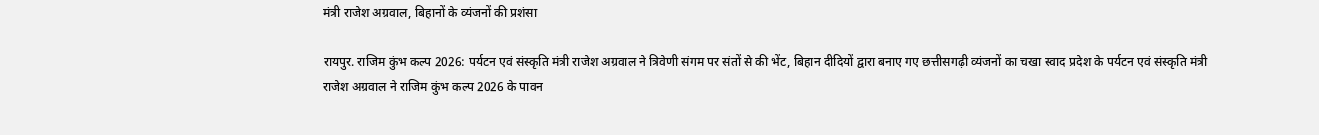मंत्री राजेश अग्रवाल, बिहानों के व्यंजनों की प्रशंसा

रायपुर. राजिम कुंभ कल्प 2026: पर्यटन एवं संस्कृति मंत्री राजेश अग्रवाल ने त्रिवेणी संगम पर संतों से की भेंट, बिहान दीदियों द्वारा बनाए गए छत्तीसगढ़ी व्यंजनों का चखा स्वाद प्रदेश के पर्यटन एवं संस्कृति मंत्री राजेश अग्रवाल ने राजिम कुंभ कल्प 2026 के पावन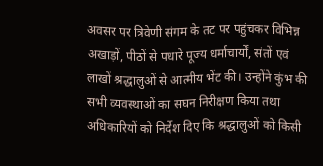अवसर पर त्रिवेणी संगम के तट पर पहुंचकर विभिन्न अखाड़ों, पीठों से पधारे पूज्य धर्माचार्यों, संतों एवं लाखों श्रद्धालुओं से आत्मीय भेंट की। उन्होंने कुंभ की सभी व्यवस्थाओं का सघन निरीक्षण किया तथा अधिकारियों को निर्देश दिए कि श्रद्धालुओं को किसी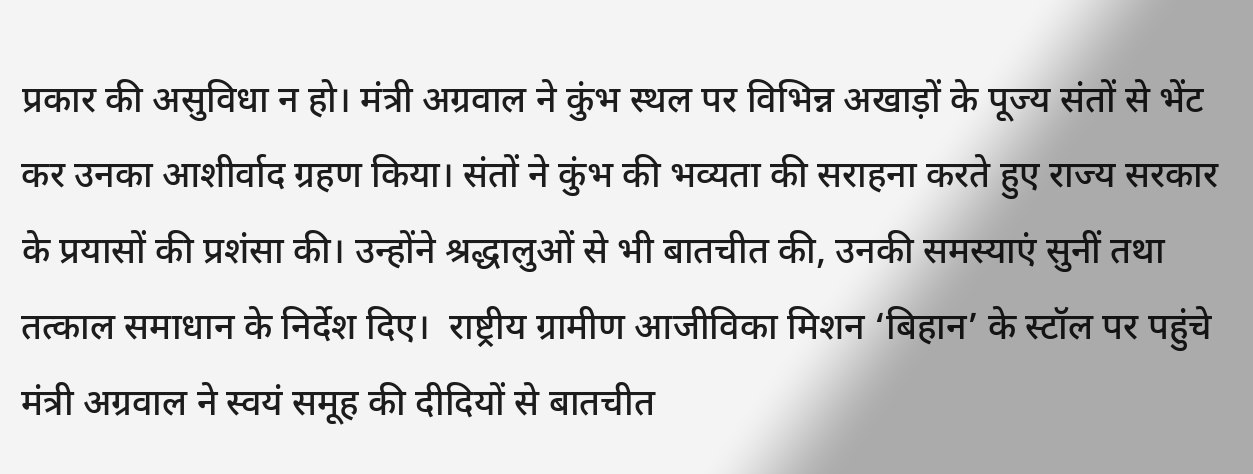प्रकार की असुविधा न हो। मंत्री अग्रवाल ने कुंभ स्थल पर विभिन्न अखाड़ों के पूज्य संतों से भेंट कर उनका आशीर्वाद ग्रहण किया। संतों ने कुंभ की भव्यता की सराहना करते हुए राज्य सरकार के प्रयासों की प्रशंसा की। उन्होंने श्रद्धालुओं से भी बातचीत की, उनकी समस्याएं सुनीं तथा तत्काल समाधान के निर्देश दिए।  राष्ट्रीय ग्रामीण आजीविका मिशन ‘बिहान’ के स्टॉल पर पहुंचे मंत्री अग्रवाल ने स्वयं समूह की दीदियों से बातचीत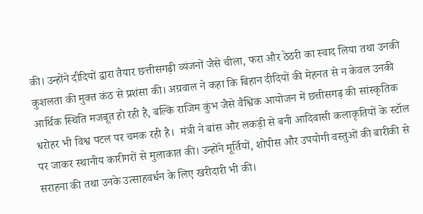की। उन्होंने दीदियों द्वारा तैयार छत्तीसगढ़ी व्यंजनों जैसे चीला, फरा और ठेठरी का स्वाद लिया तथा उनकी कुशलता की मुक्त कंठ से प्रशंसा की। अग्रवाल ने कहा कि बिहान दीदियों की मेहनत से न केवल उनकी आर्थिक स्थिति मजबूत हो रही है, बल्कि राजिम कुंभ जैसे वैश्विक आयोजन में छत्तीसगढ़ की सांस्कृतिक धरोहर भी विश्व पटल पर चमक रही है।  मंत्री ने बांस और लकड़ी से बनी आदिवासी कलाकृतियों के स्टॉल पर जाकर स्थानीय कारीगरों से मुलाकात की। उन्होंने मूर्तियों, शोपीस और उपयोगी वस्तुओं की बारीकी से सराहना की तथा उनके उत्साहवर्धन के लिए खरीदारी भी की।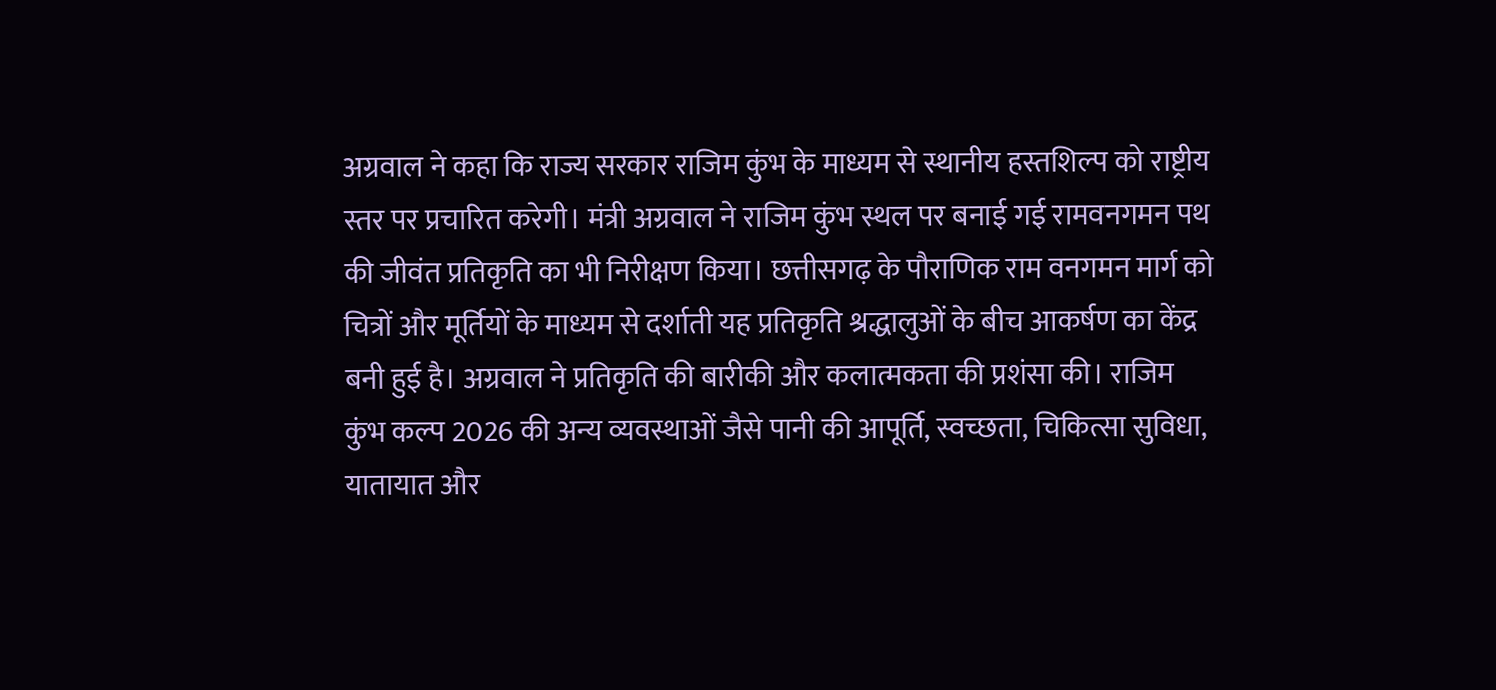अग्रवाल ने कहा कि राज्य सरकार राजिम कुंभ के माध्यम से स्थानीय हस्तशिल्प को राष्ट्रीय स्तर पर प्रचारित करेगी। मंत्री अग्रवाल ने राजिम कुंभ स्थल पर बनाई गई रामवनगमन पथ की जीवंत प्रतिकृति का भी निरीक्षण किया। छत्तीसगढ़ के पौराणिक राम वनगमन मार्ग को चित्रों और मूर्तियों के माध्यम से दर्शाती यह प्रतिकृति श्रद्धालुओं के बीच आकर्षण का केंद्र बनी हुई है। अग्रवाल ने प्रतिकृति की बारीकी और कलात्मकता की प्रशंसा की। राजिम कुंभ कल्प 2026 की अन्य व्यवस्थाओं जैसे पानी की आपूर्ति, स्वच्छता, चिकित्सा सुविधा, यातायात और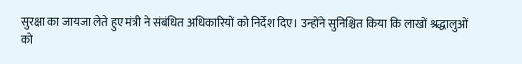सुरक्षा का जायजा लेते हुए मंत्री ने संबंधित अधिकारियों को निर्देश दिए। उन्होंने सुनिश्चित किया कि लाखों श्रद्धालुओं को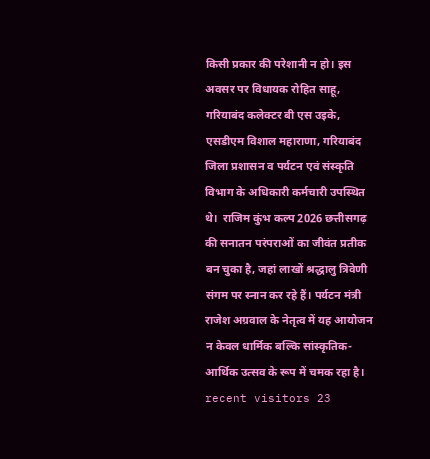किसी प्रकार की परेशानी न हो। इस अवसर पर विधायक रोहित साहू, गरियाबंद कलेक्टर बी एस उइके, एसडीएम विशाल महाराणा, गरियाबंद जिला प्रशासन व पर्यटन एवं संस्कृति विभाग के अधिकारी कर्मचारी उपस्थित थे।  राजिम कुंभ कल्प 2026 छत्तीसगढ़ की सनातन परंपराओं का जीवंत प्रतीक बन चुका है, जहां लाखों श्रद्धालु त्रिवेणी संगम पर स्नान कर रहे हैं। पर्यटन मंत्री राजेश अग्रवाल के नेतृत्व में यह आयोजन न केवल धार्मिक बल्कि सांस्कृतिक-आर्थिक उत्सव के रूप में चमक रहा है। recent visitors 23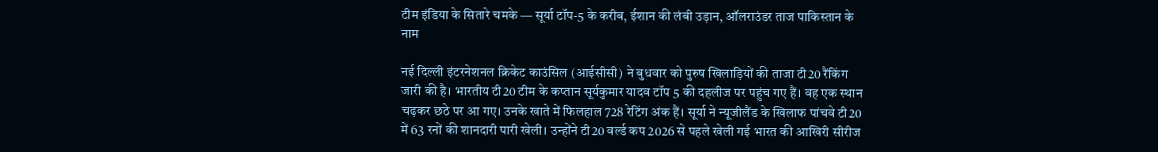टीम इंडिया के सितारे चमके — सूर्या टॉप-5 के करीब, ईशान की लंबी उड़ान, ऑलराउंडर ताज पाकिस्तान के नाम

नई दिल्ली इंटरनेशनल क्रिकेट काउंसिल (आईसीसी) ने बुधवार को पुरुष खिलाड़ियों की ताजा टी20 रैंकिंग जारी की है। भारतीय टी20 टीम के कप्तान सूर्यकुमार यादव टॉप 5 की दहलीज पर पहुंच गए हैं। वह एक स्थान चढ़कर छठे पर आ गए। उनके खाते में फिलहाल 728 रेटिंग अंक हैं। सूर्या ने न्यूजीलैंड के खिलाफ पांचवे टी20 में 63 रनों की शानदारी पारी खेली। उन्होंने टी20 वर्ल्ड कप 2026 से पहले खेली गई भारत की आखिरी सीरीज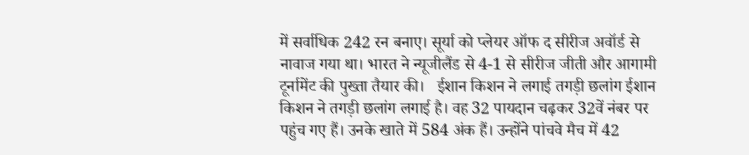में सर्वाधिक 242 रन बनाए। सूर्या को प्लेयर ऑफ द सीरीज अवॉर्ड से नावाज गया था। भारत ने न्यूजीलैंड से 4-1 से सीरीज जीती और आगामी टूर्नामेंट की पुख्ता तैयार की।   ईशान किशन ने लगाई तगड़ी छलांग ईशान किशन ने तगड़ी छलांग लगाई है। वह 32 पायदान चढ़कर 32वें नंबर पर पहुंच गए हैं। उनके खाते में 584 अंक हैं। उन्होंने पांचवे मैच में 42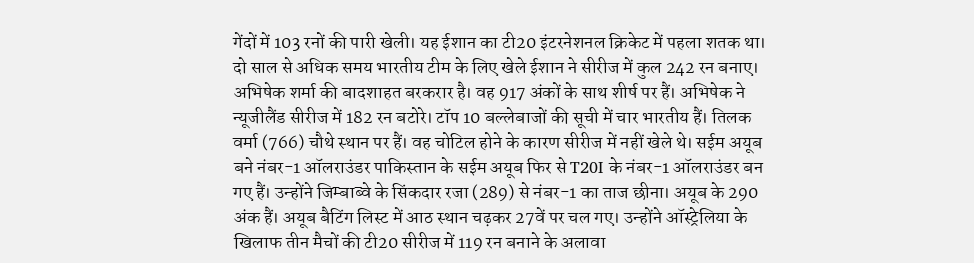गेंदों में 103 रनों की पारी खेली। यह ईशान का टी20 इंटरनेशनल क्रिकेट में पहला शतक था। दो साल से अधिक समय भारतीय टीम के लिए खेले ईशान ने सीरीज में कुल 242 रन बनाए। अभिषेक शर्मा की बादशाहत बरकरार है। वह 917 अंकों के साथ शीर्ष पर हैं। अभिषेक ने न्यूजीलैंड सीरीज में 182 रन बटोरे। टॉप 10 बल्लेबाजों की सूची में चार भारतीय हैं। तिलक वर्मा (766) चौथे स्थान पर हैं। वह चोटिल होने के कारण सीरीज में नहीं खेले थे। सईम अयूब बने नंबर-1 ऑलराउंडर पाकिस्तान के सईम अयूब फिर से T20I के नंबर-1 ऑलराउंडर बन गए हैं। उन्होंने जिम्बाब्वे के सिंकदार रजा (289) से नंबर-1 का ताज छीना। अयूब के 290 अंक हैं। अयूब बैटिंग लिस्ट में आठ स्थान चढ़कर 27वें पर चल गए। उन्होंने ऑस्ट्रेलिया के खिलाफ तीन मैचों की टी20 सीरीज में 119 रन बनाने के अलावा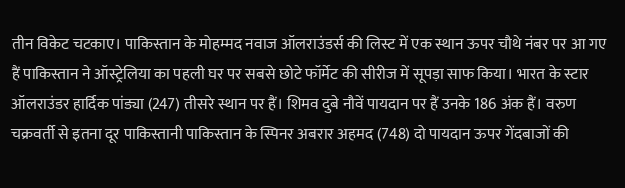तीन विकेट चटकाए। पाकिस्तान के मोहम्मद नवाज ऑलराउंडर्स की लिस्ट में एक स्थान ऊपर चौथे नंबर पर आ गए हैं पाकिस्तान ने ऑस्ट्रेलिया का पहली घर पर सबसे छोटे फॉर्मेट की सीरीज में सूपड़ा साफ किया। भारत के स्टार ऑलराउंडर हार्दिक पांड्या (247) तीसरे स्थान पर हैं। शिमव दुबे नौवें पायदान पर हैं उनके 186 अंक हैं। वरुण चक्रवर्ती से इतना दूर पाकिस्तानी पाकिस्तान के स्पिनर अबरार अहमद (748) दो पायदान ऊपर गेंदबाजों की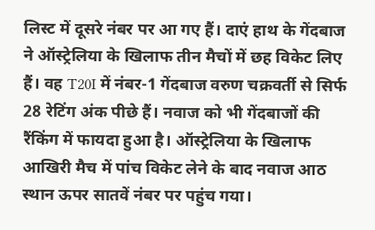लिस्ट में दूसरे नंबर पर आ गए हैं। दाएं हाथ के गेंदबाज ने ऑस्ट्रेलिया के खिलाफ तीन मैचों में छह विकेट लिए हैं। वह T20I में नंबर-1 गेंदबाज वरुण चक्रवर्ती से सिर्फ 28 रेटिंग अंक पीछे हैं। नवाज को भी गेंदबाजों की रैंकिंग में फायदा हुआ है। ऑस्ट्रेलिया के खिलाफ आखिरी मैच में पांच विकेट लेने के बाद नवाज आठ स्थान ऊपर सातवें नंबर पर पहुंच गया।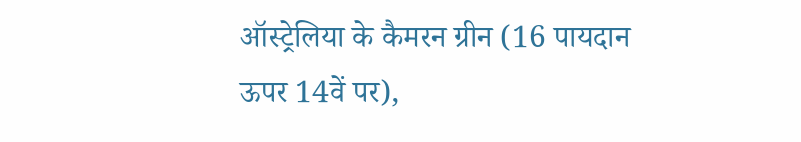ऑस्ट्रेलिया के कैमरन ग्रीन (16 पायदान ऊपर 14वें पर),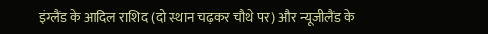इंग्लैंड के आदिल राशिद (दो स्थान चढ़कर चौथे पर) और न्यूजीलैंड के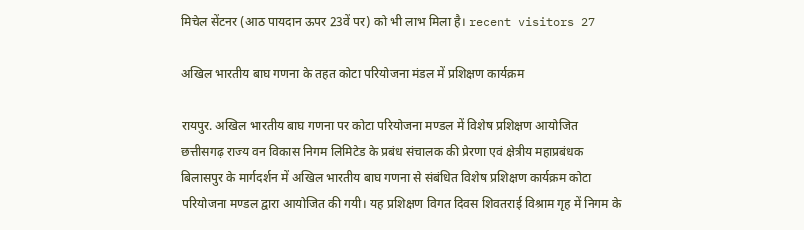मिचेल सेंटनर (आठ पायदान ऊपर 23वें पर) को भी लाभ मिला है। recent visitors 27

अखिल भारतीय बाघ गणना के तहत कोटा परियोजना मंडल में प्रशिक्षण कार्यक्रम

रायपुर. अखिल भारतीय बाघ गणना पर कोटा परियोजना मण्डल में विशेष प्रशिक्षण आयोजित छत्तीसगढ़ राज्य वन विकास निगम लिमिटेड के प्रबंध संचालक की प्रेरणा एवं क्षेत्रीय महाप्रबंधक बिलासपुर के मार्गदर्शन में अखिल भारतीय बाघ गणना से संबंधित विशेष प्रशिक्षण कार्यक्रम कोटा परियोजना मण्डल द्वारा आयोजित की गयी। यह प्रशिक्षण विगत दिवस शिवतराई विश्राम गृह में निगम के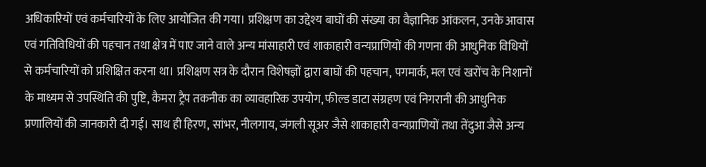अधिकारियों एवं कर्मचारियों के लिए आयोजित की गया। प्रशिक्षण का उद्देश्य बाघों की संख्या का वैज्ञानिक आंकलन, उनके आवास एवं गतिविधियों की पहचान तथा क्षेत्र में पाए जाने वाले अन्य मांसाहारी एवं शाकाहारी वन्यप्राणियों की गणना की आधुनिक विधियों से कर्मचारियों को प्रशिक्षित करना था। प्रशिक्षण सत्र के दौरान विशेषज्ञों द्वारा बाघों की पहचान, पगमार्क, मल एवं खरोंच के निशानों के माध्यम से उपस्थिति की पुष्टि, कैमरा ट्रैप तकनीक का व्यावहारिक उपयोग, फील्ड डाटा संग्रहण एवं निगरानी की आधुनिक प्रणालियों की जानकारी दी गई। साथ ही हिरण, सांभर, नीलगाय, जंगली सूअर जैसे शाकाहारी वन्यप्राणियों तथा तेंदुआ जैसे अन्य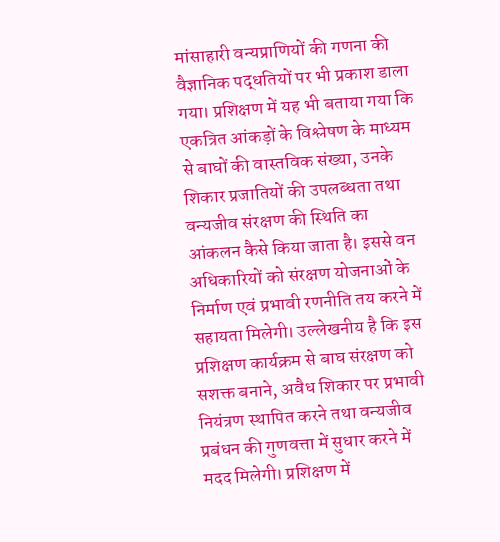मांसाहारी वन्यप्राणियों की गणना की वैज्ञानिक पद्धतियों पर भी प्रकाश डाला गया। प्रशिक्षण में यह भी बताया गया कि एकत्रित आंकड़ों के विश्लेषण के माध्यम से बाघों की वास्तविक संख्या, उनके शिकार प्रजातियों की उपलब्धता तथा वन्यजीव संरक्षण की स्थिति का आंकलन कैसे किया जाता है। इससे वन अधिकारियों को संरक्षण योजनाओं के निर्माण एवं प्रभावी रणनीति तय करने में सहायता मिलेगी। उल्लेखनीय है कि इस प्रशिक्षण कार्यक्रम से बाघ संरक्षण को सशक्त बनाने, अवैध शिकार पर प्रभावी नियंत्रण स्थापित करने तथा वन्यजीव प्रबंधन की गुणवत्ता में सुधार करने में मदद मिलेगी। प्रशिक्षण में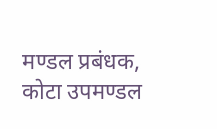मण्डल प्रबंधक, कोटा उपमण्डल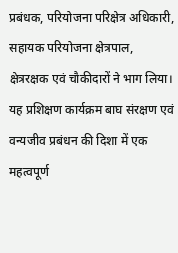प्रबंधक, परियोजना परिक्षेत्र अधिकारी, सहायक परियोजना क्षेत्रपाल, क्षेत्ररक्षक एवं चौकीदारों ने भाग लिया। यह प्रशिक्षण कार्यक्रम बाघ संरक्षण एवं वन्यजीव प्रबंधन की दिशा में एक महत्वपूर्ण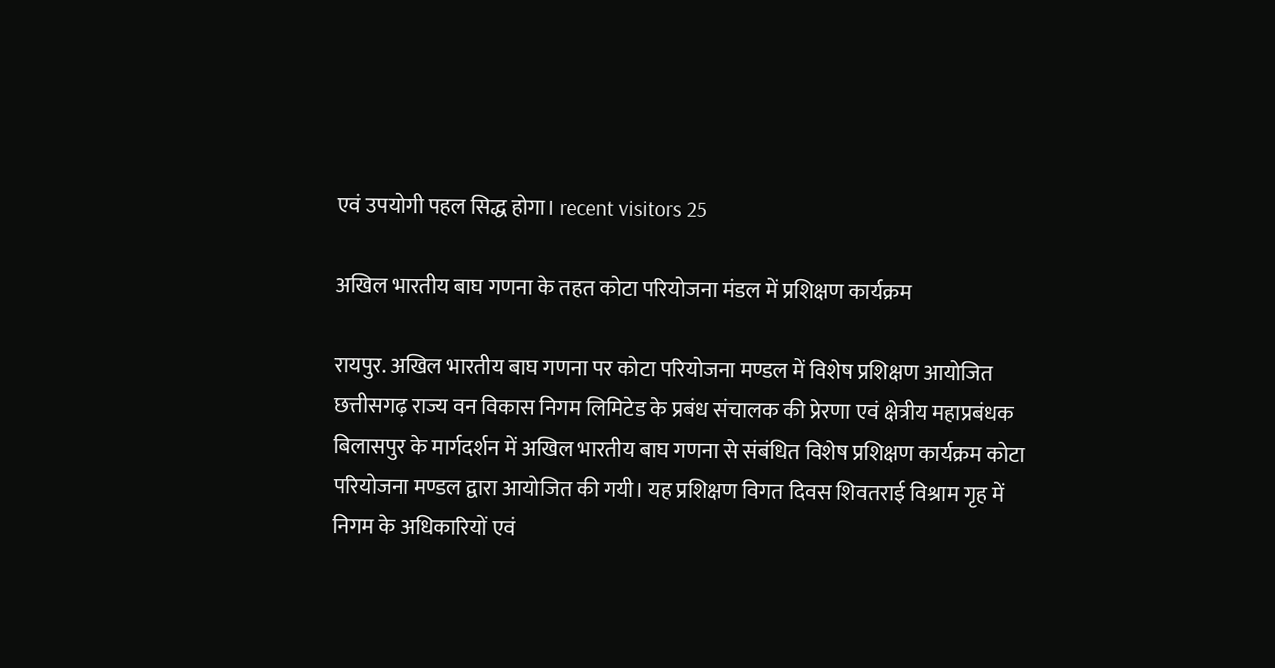एवं उपयोगी पहल सिद्ध होगा। recent visitors 25

अखिल भारतीय बाघ गणना के तहत कोटा परियोजना मंडल में प्रशिक्षण कार्यक्रम

रायपुर. अखिल भारतीय बाघ गणना पर कोटा परियोजना मण्डल में विशेष प्रशिक्षण आयोजित छत्तीसगढ़ राज्य वन विकास निगम लिमिटेड के प्रबंध संचालक की प्रेरणा एवं क्षेत्रीय महाप्रबंधक बिलासपुर के मार्गदर्शन में अखिल भारतीय बाघ गणना से संबंधित विशेष प्रशिक्षण कार्यक्रम कोटा परियोजना मण्डल द्वारा आयोजित की गयी। यह प्रशिक्षण विगत दिवस शिवतराई विश्राम गृह में निगम के अधिकारियों एवं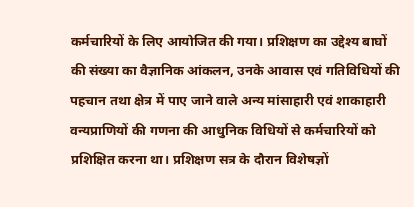कर्मचारियों के लिए आयोजित की गया। प्रशिक्षण का उद्देश्य बाघों की संख्या का वैज्ञानिक आंकलन, उनके आवास एवं गतिविधियों की पहचान तथा क्षेत्र में पाए जाने वाले अन्य मांसाहारी एवं शाकाहारी वन्यप्राणियों की गणना की आधुनिक विधियों से कर्मचारियों को प्रशिक्षित करना था। प्रशिक्षण सत्र के दौरान विशेषज्ञों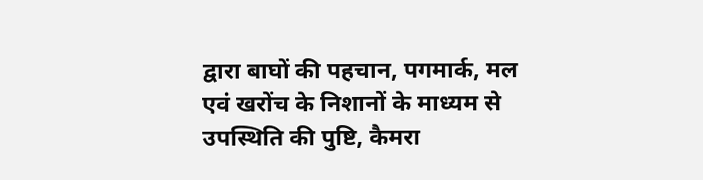द्वारा बाघों की पहचान, पगमार्क, मल एवं खरोंच के निशानों के माध्यम से उपस्थिति की पुष्टि, कैमरा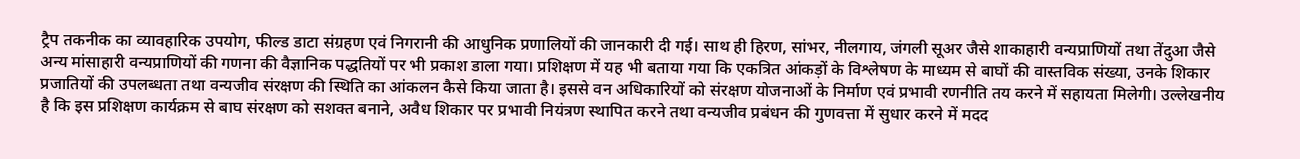ट्रैप तकनीक का व्यावहारिक उपयोग, फील्ड डाटा संग्रहण एवं निगरानी की आधुनिक प्रणालियों की जानकारी दी गई। साथ ही हिरण, सांभर, नीलगाय, जंगली सूअर जैसे शाकाहारी वन्यप्राणियों तथा तेंदुआ जैसे अन्य मांसाहारी वन्यप्राणियों की गणना की वैज्ञानिक पद्धतियों पर भी प्रकाश डाला गया। प्रशिक्षण में यह भी बताया गया कि एकत्रित आंकड़ों के विश्लेषण के माध्यम से बाघों की वास्तविक संख्या, उनके शिकार प्रजातियों की उपलब्धता तथा वन्यजीव संरक्षण की स्थिति का आंकलन कैसे किया जाता है। इससे वन अधिकारियों को संरक्षण योजनाओं के निर्माण एवं प्रभावी रणनीति तय करने में सहायता मिलेगी। उल्लेखनीय है कि इस प्रशिक्षण कार्यक्रम से बाघ संरक्षण को सशक्त बनाने, अवैध शिकार पर प्रभावी नियंत्रण स्थापित करने तथा वन्यजीव प्रबंधन की गुणवत्ता में सुधार करने में मदद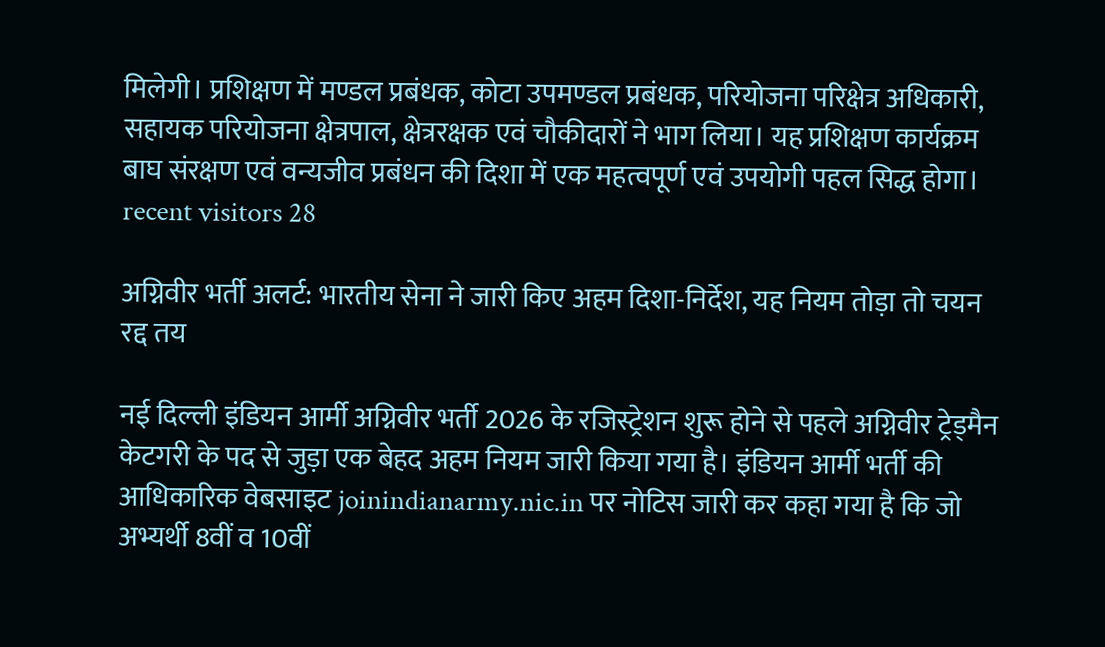मिलेगी। प्रशिक्षण में मण्डल प्रबंधक, कोटा उपमण्डल प्रबंधक, परियोजना परिक्षेत्र अधिकारी, सहायक परियोजना क्षेत्रपाल, क्षेत्ररक्षक एवं चौकीदारों ने भाग लिया। यह प्रशिक्षण कार्यक्रम बाघ संरक्षण एवं वन्यजीव प्रबंधन की दिशा में एक महत्वपूर्ण एवं उपयोगी पहल सिद्ध होगा। recent visitors 28

अग्निवीर भर्ती अलर्ट: भारतीय सेना ने जारी किए अहम दिशा-निर्देश, यह नियम तोड़ा तो चयन रद्द तय

नई दिल्ली इंडियन आर्मी अग्निवीर भर्ती 2026 के रजिस्ट्रेशन शुरू होने से पहले अग्निवीर ट्रेड्मैन केटगरी के पद से जुड़ा एक बेहद अहम नियम जारी किया गया है। इंडियन आर्मी भर्ती की आधिकारिक वेबसाइट joinindianarmy.nic.in पर नोटिस जारी कर कहा गया है कि जो अभ्यर्थी 8वीं व 10वीं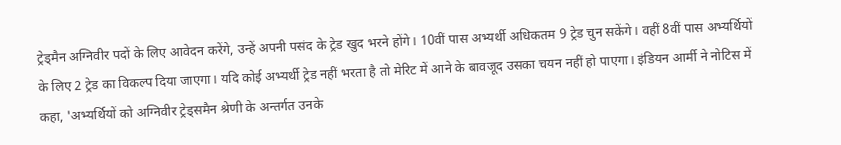ट्रेड्मैन अग्निवीर पदों के लिए आवेदन करेंगे, उन्हें अपनी पसंद के ट्रेड खुद भरने होंगे। 10वीं पास अभ्यर्थी अधिकतम 9 ट्रेड चुन सकेंगे। वहीं 8वीं पास अभ्यर्थियों के लिए 2 ट्रेड का विकल्प दिया जाएगा। यदि कोई अभ्यर्थी ट्रेड नहीं भरता है तो मेरिट में आने के बावजूद उसका चयन नहीं हो पाएगा। इंडियन आर्मी ने नोटिस में कहा, 'अभ्यर्थियों को अग्निवीर ट्रेड्समैन श्रेणी के अन्तर्गत उनके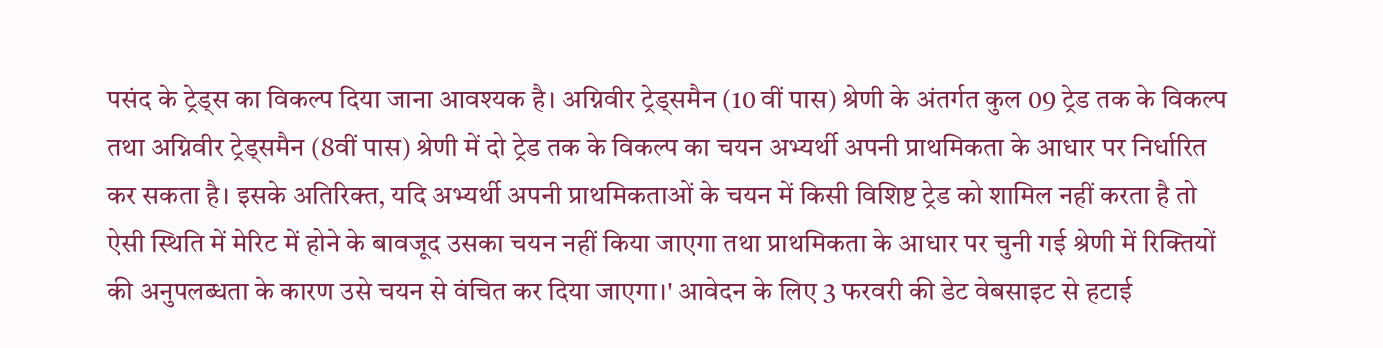पसंद के ट्रेड्स का विकल्प दिया जाना आवश्यक है। अग्निवीर ट्रेड्समैन (10 वीं पास) श्रेणी के अंतर्गत कुल 09 ट्रेड तक के विकल्प तथा अग्निवीर ट्रेड्समैन (8वीं पास) श्रेणी में दो ट्रेड तक के विकल्प का चयन अभ्यर्थी अपनी प्राथमिकता के आधार पर निर्धारित कर सकता है। इसके अतिरिक्त, यदि अभ्यर्थी अपनी प्राथमिकताओं के चयन में किसी विशिष्ट ट्रेड को शामिल नहीं करता है तो ऐसी स्थिति में मेरिट में होने के बावजूद उसका चयन नहीं किया जाएगा तथा प्राथमिकता के आधार पर चुनी गई श्रेणी में रिक्तियों की अनुपलब्धता के कारण उसे चयन से वंचित कर दिया जाएगा।' आवेदन के लिए 3 फरवरी की डेट वेबसाइट से हटाई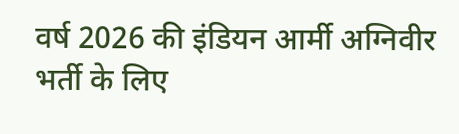वर्ष 2026 की इंडियन आर्मी अग्निवीर भर्ती के लिए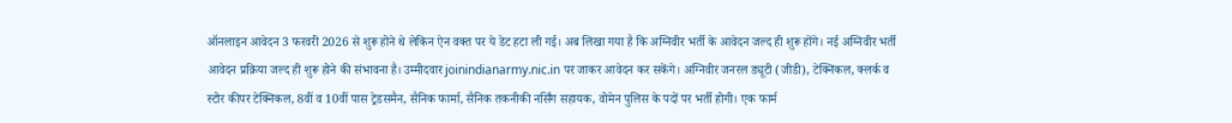ऑनलाइन आवेदन 3 फरवरी 2026 से शुरू होने थे लेकिन ऐन वक्त पर ये डेट हटा ली गई। अब लिखा गया है कि अग्निवीर भर्ती के आवेदन जल्द ही शुरू होंगे। नई अग्निवीर भर्ती आवेदन प्रक्रिया जल्द ही शुरू होने की संभावना है। उम्मीदवार joinindianarmy.nic.in पर जाकर आवेदन कर सकेंगे। अग्निवीर जनरल ड्यूटी (जीडी), टेक्निकल, क्लर्क व स्टोर कीपर टेक्निकल, 8वीं व 10वीं पास ट्रेडसमैन, सैनिक फार्मा, सैनिक तकनीकी नर्सिंग सहायक, वोमेन पुलिस के पदों पर भर्ती होगी। एक फार्म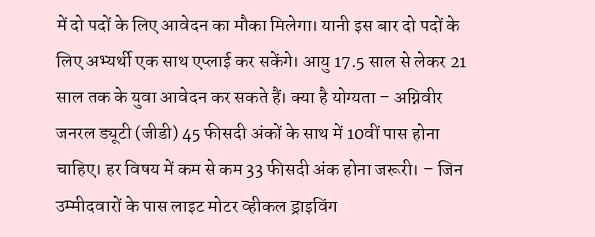में दो पदों के लिए आवेदन का मौका मिलेगा। यानी इस बार दो पदों के लिए अभ्यर्थी एक साथ एप्लाई कर सकेंगे। आयु 17.5 साल से लेकर 21 साल तक के युवा आवेदन कर सकते हैं। क्या है योग्यता – अग्निवीर जनरल ड्यूटी (जीडी) 45 फीसदी अंकों के साथ में 10वीं पास होना चाहिए। हर विषय में कम से कम 33 फीसदी अंक होना जरूरी। – जिन उम्मीदवारों के पास लाइट मोटर व्हीकल ड्राइविंग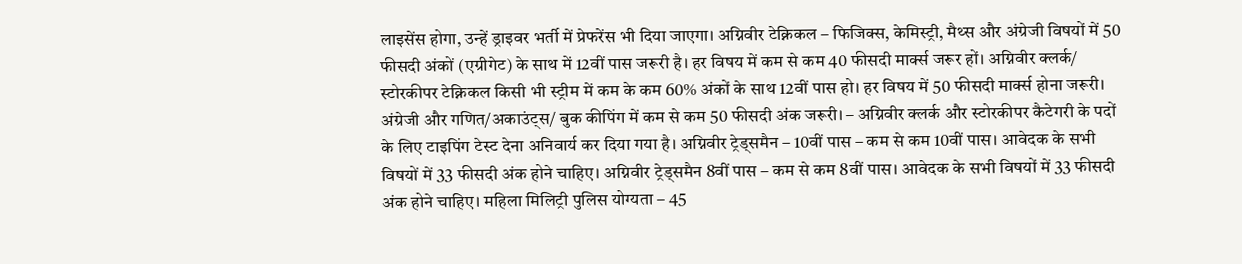लाइसेंस होगा, उन्हें ड्राइवर भर्ती में प्रेफरेंस भी दिया जाएगा। अग्निवीर टेक्निकल – फिजिक्स, केमिस्ट्री, मैथ्स और अंग्रेजी विषयों में 50 फीसदी अंकों (एग्रीगेट) के साथ में 12वीं पास जरूरी है। हर विषय में कम से कम 40 फीसदी मार्क्स जरूर हों। अग्निवीर क्लर्क/ स्टोरकीपर टेक्निकल किसी भी स्ट्रीम में कम के कम 60% अंकों के साथ 12वीं पास हो। हर विषय में 50 फीसदी मार्क्स होना जरूरी। अंग्रेजी और गणित/अकाउंट्स/ बुक कीपिंग में कम से कम 50 फीसदी अंक जरूरी। – अग्निवीर क्लर्क और स्टोरकीपर कैटेगरी के पदों के लिए टाइपिंग टेस्ट देना अनिवार्य कर दिया गया है। अग्निवीर ट्रेड्समैन – 10वीं पास – कम से कम 10वीं पास। आवेदक के सभी विषयों में 33 फीसदी अंक होने चाहिए। अग्निवीर ट्रेड्समैन 8वीं पास – कम से कम 8वीं पास। आवेदक के सभी विषयों में 33 फीसदी अंक होने चाहिए। महिला मिलिट्री पुलिस योग्यता – 45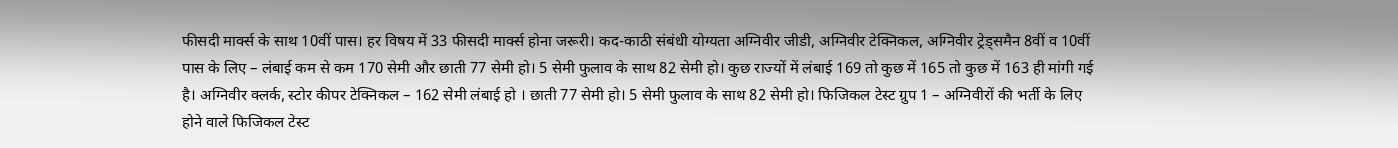फीसदी मार्क्स के साथ 10वीं पास। हर विषय में 33 फीसदी मार्क्स होना जरूरी। कद-काठी संबंधी योग्यता अग्निवीर जीडी, अग्निवीर टेक्निकल, अग्निवीर ट्रेड्समैन 8वीं व 10वीं पास के लिए – लंबाई कम से कम 170 सेमी और छाती 77 सेमी हो। 5 सेमी फुलाव के साथ 82 सेमी हो। कुछ राज्यों में लंबाई 169 तो कुछ में 165 तो कुछ में 163 ही मांगी गई है। अग्निवीर क्लर्क, स्टोर कीपर टेक्निकल – 162 सेमी लंबाई हो । छाती 77 सेमी हो। 5 सेमी फुलाव के साथ 82 सेमी हो। फिजिकल टेस्ट ग्रुप 1 – अग्निवीरों की भर्ती के लिए होने वाले फिजिकल टेस्ट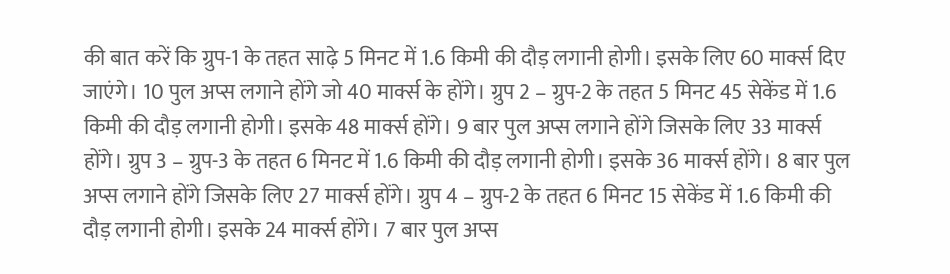की बात करें कि ग्रुप-1 के तहत साढ़े 5 मिनट में 1.6 किमी की दौड़ लगानी होगी। इसके लिए 60 मार्क्स दिए जाएंगे। 10 पुल अप्स लगाने होंगे जो 40 मार्क्स के होंगे। ग्रुप 2 – ग्रुप-2 के तहत 5 मिनट 45 सेकेंड में 1.6 किमी की दौड़ लगानी होगी। इसके 48 मार्क्स होंगे। 9 बार पुल अप्स लगाने होंगे जिसके लिए 33 मार्क्स होंगे। ग्रुप 3 – ग्रुप-3 के तहत 6 मिनट में 1.6 किमी की दौड़ लगानी होगी। इसके 36 मार्क्स होंगे। 8 बार पुल अप्स लगाने होंगे जिसके लिए 27 मार्क्स होंगे। ग्रुप 4 – ग्रुप-2 के तहत 6 मिनट 15 सेकेंड में 1.6 किमी की दौड़ लगानी होगी। इसके 24 मार्क्स होंगे। 7 बार पुल अप्स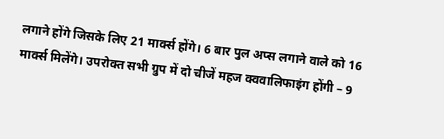लगाने होंगे जिसके लिए 21 मार्क्स होंगे। 6 बार पुल अप्स लगाने वाले को 16 मार्क्स मिलेंगे। उपरोक्त सभी ग्रुप में दो चीजें महज क्ववालिफाइंग होंगी – 9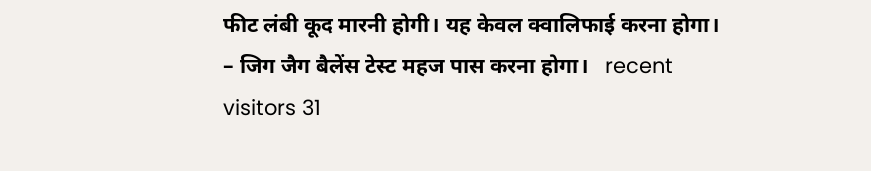फीट लंबी कूद मारनी होगी। यह केवल क्वालिफाई करना होगा। – जिग जैग बैलेंस टेस्ट महज पास करना होगा।   recent visitors 31